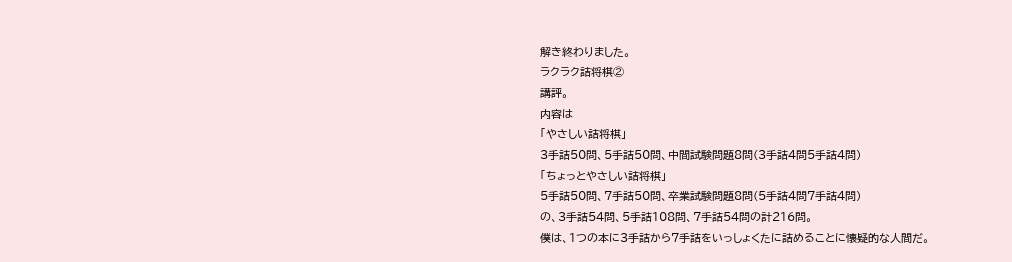解き終わりました。
ラクラク詰将棋②
講評。
内容は
「やさしい詰将棋」
3手詰50問、5手詰50問、中間試験問題8問(3手詰4問5手詰4問)
「ちょっとやさしい詰将棋」
5手詰50問、7手詰50問、卒業試験問題8問(5手詰4問7手詰4問)
の、3手詰54問、5手詰108問、7手詰54問の計216問。
僕は、1つの本に3手詰から7手詰をいっしょくたに詰めることに懐疑的な人間だ。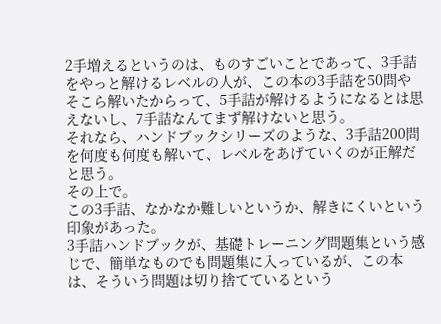2手増えるというのは、ものすごいことであって、3手詰をやっと解けるレベルの人が、この本の3手詰を50問やそこら解いたからって、5手詰が解けるようになるとは思えないし、7手詰なんてまず解けないと思う。
それなら、ハンドブックシリーズのような、3手詰200問を何度も何度も解いて、レベルをあげていくのが正解だと思う。
その上で。
この3手詰、なかなか難しいというか、解きにくいという印象があった。
3手詰ハンドブックが、基礎トレーニング問題集という感じで、簡単なものでも問題集に入っているが、この本は、そういう問題は切り捨てているという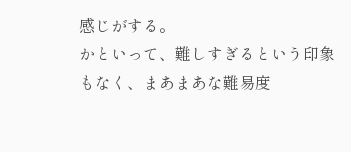感じがする。
かといって、難しすぎるという印象もなく、まあまあな難易度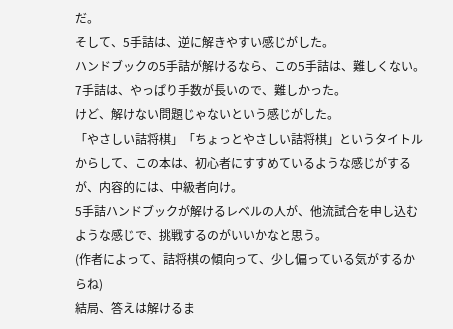だ。
そして、5手詰は、逆に解きやすい感じがした。
ハンドブックの5手詰が解けるなら、この5手詰は、難しくない。
7手詰は、やっぱり手数が長いので、難しかった。
けど、解けない問題じゃないという感じがした。
「やさしい詰将棋」「ちょっとやさしい詰将棋」というタイトルからして、この本は、初心者にすすめているような感じがするが、内容的には、中級者向け。
5手詰ハンドブックが解けるレベルの人が、他流試合を申し込むような感じで、挑戦するのがいいかなと思う。
(作者によって、詰将棋の傾向って、少し偏っている気がするからね)
結局、答えは解けるま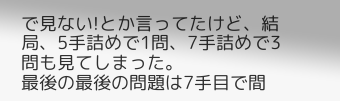で見ない!とか言ってたけど、結局、5手詰めで1問、7手詰めで3問も見てしまった。
最後の最後の問題は7手目で間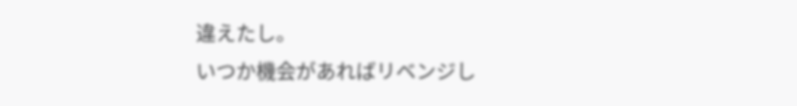違えたし。
いつか機会があればリベンジし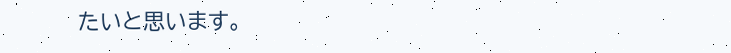たいと思います。